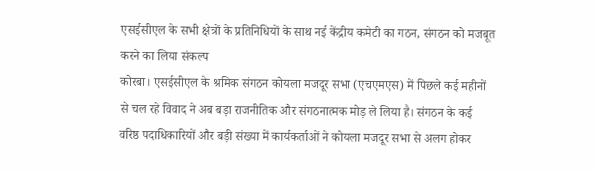एसईसीएल के सभी क्षेत्रों के प्रतिनिधियों के साथ नई केंद्रीय कमेटी का गठन, संगठन को मजबूत करने का लिया संकल्प
कोरबा। एसईसीएल के श्रमिक संगठन कोयला मजदूर सभा (एचएमएस) में पिछले कई महीनों से चल रहे विवाद ने अब बड़ा राजनीतिक और संगठनात्मक मोड़ ले लिया है। संगठन के कई वरिष्ठ पदाधिकारियों और बड़ी संख्या में कार्यकर्ताओं ने कोयला मजदूर सभा से अलग होकर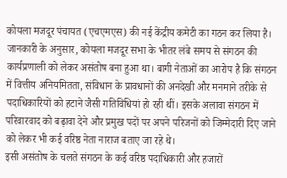कोयला मजदूर पंचायत (एचएमएस) की नई केंद्रीय कमेटी का गठन कर लिया है।
जानकारी के अनुसार, कोयला मजदूर सभा के भीतर लंबे समय से संगठन की कार्यप्रणाली को लेकर असंतोष बना हुआ था। बागी नेताओं का आरोप है कि संगठन में वित्तीय अनियमितता, संविधान के प्रावधानों की अनदेखी और मनमाने तरीके से पदाधिकारियों को हटाने जैसी गतिविधियां हो रही थीं। इसके अलावा संगठन में परिवारवाद को बढ़ावा देने और प्रमुख पदों पर अपने परिजनों को जिम्मेदारी दिए जाने को लेकर भी कई वरिष्ठ नेता नाराज बताए जा रहे थे।
इसी असंतोष के चलते संगठन के कई वरिष्ठ पदाधिकारी और हजारों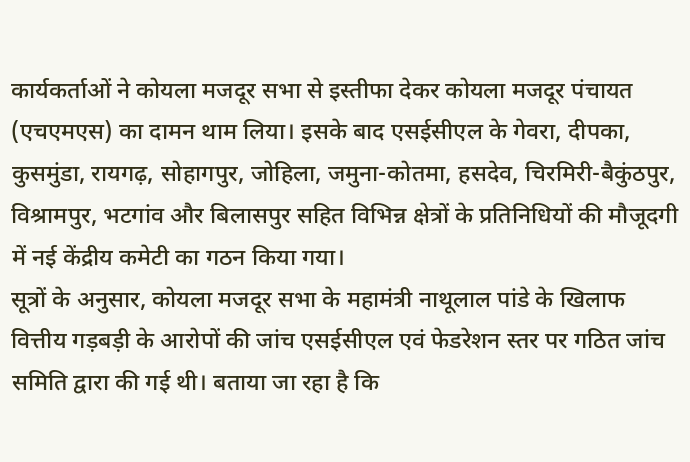कार्यकर्ताओं ने कोयला मजदूर सभा से इस्तीफा देकर कोयला मजदूर पंचायत (एचएमएस) का दामन थाम लिया। इसके बाद एसईसीएल के गेवरा, दीपका, कुसमुंडा, रायगढ़, सोहागपुर, जोहिला, जमुना-कोतमा, हसदेव, चिरमिरी-बैकुंठपुर, विश्रामपुर, भटगांव और बिलासपुर सहित विभिन्न क्षेत्रों के प्रतिनिधियों की मौजूदगी में नई केंद्रीय कमेटी का गठन किया गया।
सूत्रों के अनुसार, कोयला मजदूर सभा के महामंत्री नाथूलाल पांडे के खिलाफ वित्तीय गड़बड़ी के आरोपों की जांच एसईसीएल एवं फेडरेशन स्तर पर गठित जांच समिति द्वारा की गई थी। बताया जा रहा है कि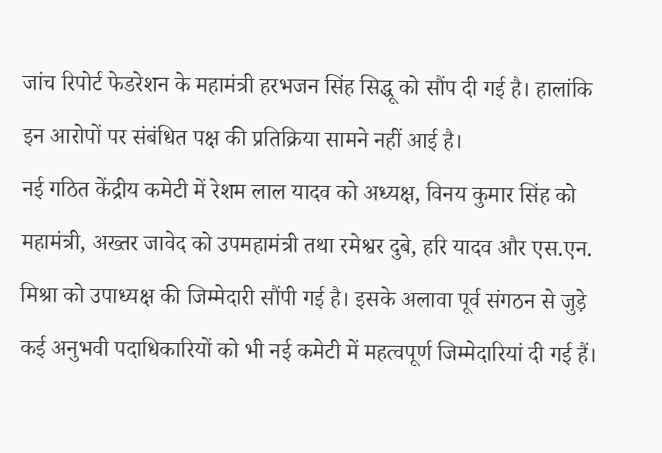जांच रिपोर्ट फेडरेशन के महामंत्री हरभजन सिंह सिद्धू को सौंप दी गई है। हालांकि इन आरोपों पर संबंधित पक्ष की प्रतिक्रिया सामने नहीं आई है।
नई गठित केंद्रीय कमेटी में रेशम लाल यादव को अध्यक्ष, विनय कुमार सिंह को महामंत्री, अख्तर जावेद को उपमहामंत्री तथा रमेश्वर दुबे, हरि यादव और एस.एन. मिश्रा को उपाध्यक्ष की जिम्मेदारी सौंपी गई है। इसके अलावा पूर्व संगठन से जुड़े कई अनुभवी पदाधिकारियों को भी नई कमेटी में महत्वपूर्ण जिम्मेदारियां दी गई हैं।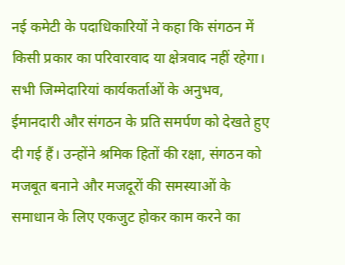नई कमेटी के पदाधिकारियों ने कहा कि संगठन में किसी प्रकार का परिवारवाद या क्षेत्रवाद नहीं रहेगा। सभी जिम्मेदारियां कार्यकर्ताओं के अनुभव, ईमानदारी और संगठन के प्रति समर्पण को देखते हुए दी गई हैं। उन्होंने श्रमिक हितों की रक्षा, संगठन को मजबूत बनाने और मजदूरों की समस्याओं के समाधान के लिए एकजुट होकर काम करने का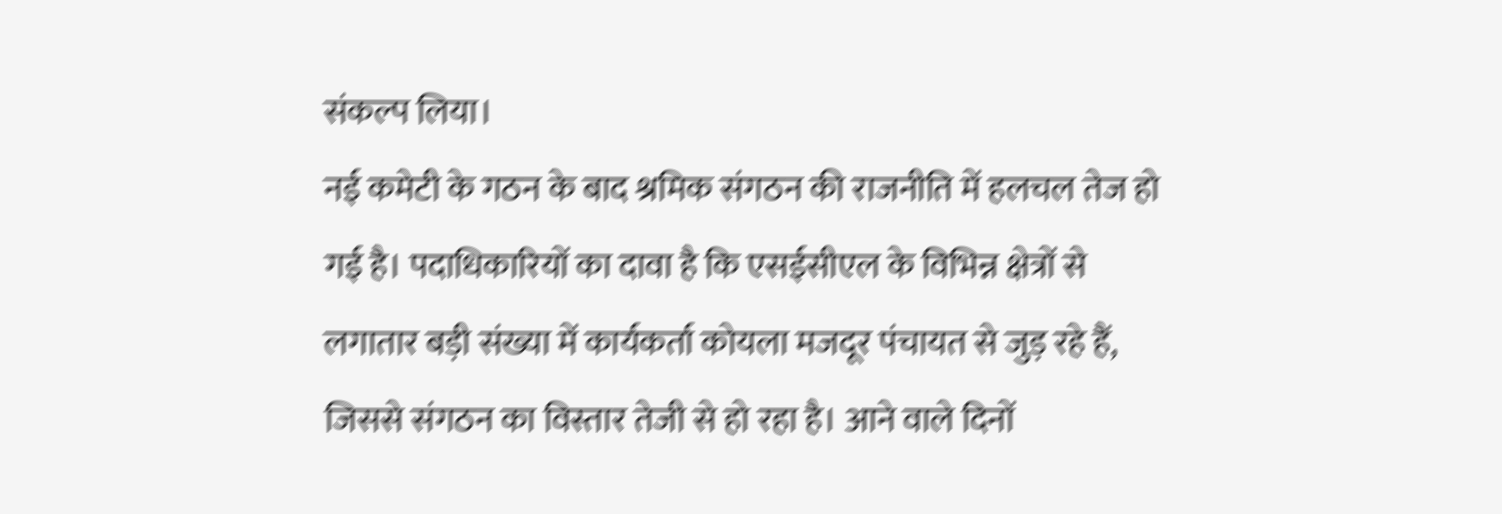संकल्प लिया।
नई कमेटी के गठन के बाद श्रमिक संगठन की राजनीति में हलचल तेज हो गई है। पदाधिकारियों का दावा है कि एसईसीएल के विभिन्न क्षेत्रों से लगातार बड़ी संख्या में कार्यकर्ता कोयला मजदूर पंचायत से जुड़ रहे हैं, जिससे संगठन का विस्तार तेजी से हो रहा है। आने वाले दिनों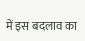में इस बदलाव का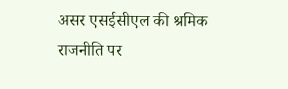असर एसईसीएल की श्रमिक राजनीति पर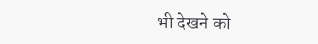भी देखने को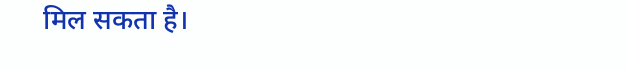मिल सकता है।